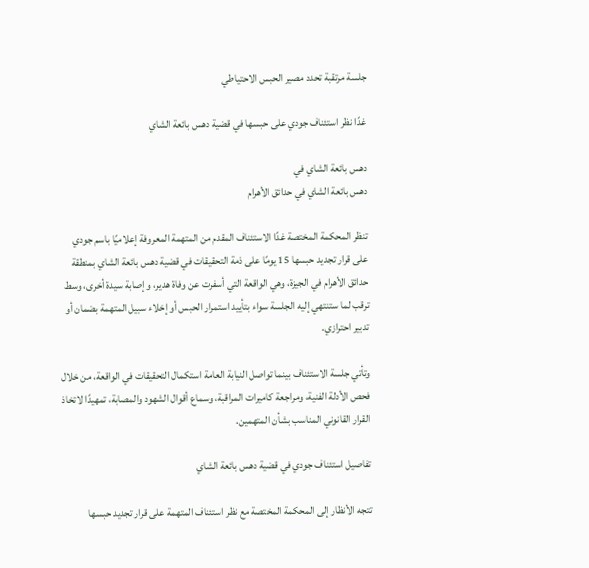جلسة مرتقبة تحدد مصير الحبس الاحتياطي

غدًا نظر استئناف جودي على حبسها في قضية دهس بائعة الشاي

دهس بائعة الشاي في
دهس بائعة الشاي في حدائق الأهرام

تنظر المحكمة المختصة غدًا الاستئناف المقدم من المتهمة المعروفة إعلاميًا باسم جودي على قرار تجديد حبسها 15 يومًا على ذمة التحقيقات في قضية دهس بائعة الشاي بمنطقة حدائق الأهرام في الجيزة، وهي الواقعة التي أسفرت عن وفاة هدير، وإصابة سيدة أخرى، وسط ترقب لما ستنتهي إليه الجلسة سواء بتأييد استمرار الحبس أو إخلاء سبيل المتهمة بضمان أو تدبير احترازي.

وتأتي جلسة الاستئناف بينما تواصل النيابة العامة استكمال التحقيقات في الواقعة، من خلال فحص الأدلة الفنية، ومراجعة كاميرات المراقبة، وسماع أقوال الشهود والمصابة، تمهيدًا لاتخاذ القرار القانوني المناسب بشأن المتهمين.

تفاصيل استئناف جودي في قضية دهس بائعة الشاي

تتجه الأنظار إلى المحكمة المختصة مع نظر استئناف المتهمة على قرار تجديد حبسها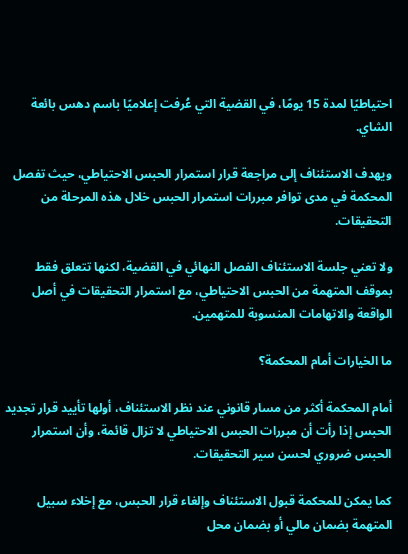احتياطيًا لمدة 15 يومًا، في القضية التي عُرفت إعلاميًا باسم دهس بائعة الشاي.

ويهدف الاستئناف إلى مراجعة قرار استمرار الحبس الاحتياطي، حيث تفصل المحكمة في مدى توافر مبررات استمرار الحبس خلال هذه المرحلة من التحقيقات.

ولا تعني جلسة الاستئناف الفصل النهائي في القضية، لكنها تتعلق فقط بموقف المتهمة من الحبس الاحتياطي، مع استمرار التحقيقات في أصل الواقعة والاتهامات المنسوبة للمتهمين.

ما الخيارات أمام المحكمة؟

أمام المحكمة أكثر من مسار قانوني عند نظر الاستئناف، أولها تأييد قرار تجديد الحبس إذا رأت أن مبررات الحبس الاحتياطي لا تزال قائمة، وأن استمرار الحبس ضروري لحسن سير التحقيقات.

كما يمكن للمحكمة قبول الاستئناف وإلغاء قرار الحبس، مع إخلاء سبيل المتهمة بضمان مالي أو بضمان محل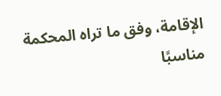الإقامة، وفق ما تراه المحكمة مناسبًا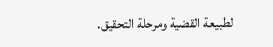لطبيعة القضية ومرحلة التحقيق.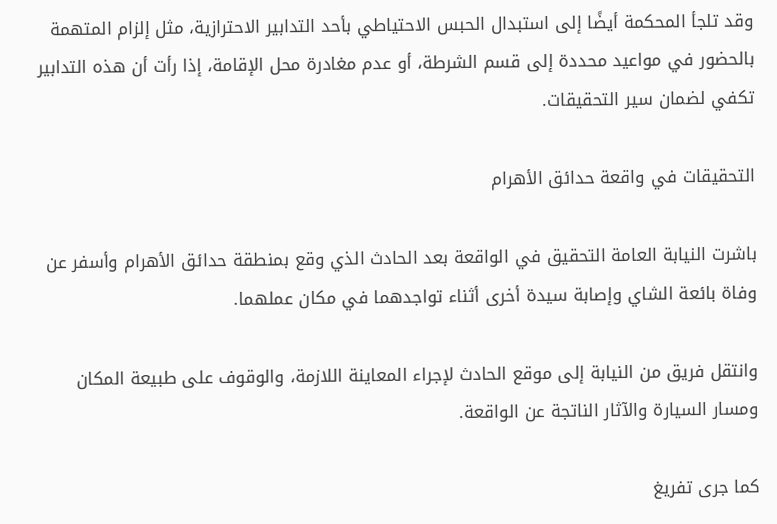وقد تلجأ المحكمة أيضًا إلى استبدال الحبس الاحتياطي بأحد التدابير الاحترازية، مثل إلزام المتهمة بالحضور في مواعيد محددة إلى قسم الشرطة، أو عدم مغادرة محل الإقامة، إذا رأت أن هذه التدابير تكفي لضمان سير التحقيقات.

التحقيقات في واقعة حدائق الأهرام

باشرت النيابة العامة التحقيق في الواقعة بعد الحادث الذي وقع بمنطقة حدائق الأهرام وأسفر عن وفاة بائعة الشاي وإصابة سيدة أخرى أثناء تواجدهما في مكان عملهما.

وانتقل فريق من النيابة إلى موقع الحادث لإجراء المعاينة اللازمة، والوقوف على طبيعة المكان ومسار السيارة والآثار الناتجة عن الواقعة.

كما جرى تفريغ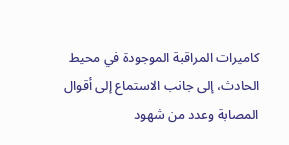كاميرات المراقبة الموجودة في محيط الحادث، إلى جانب الاستماع إلى أقوال المصابة وعدد من شهود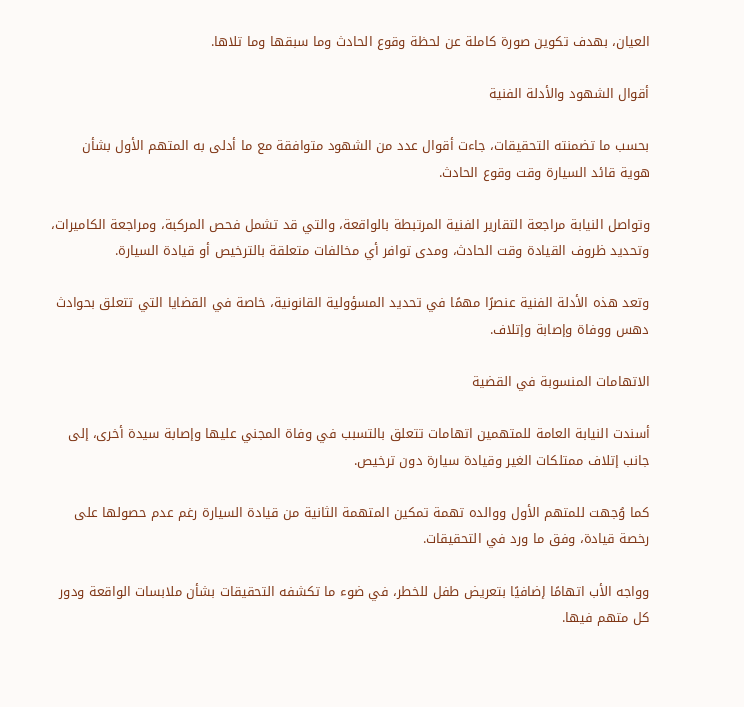العيان، بهدف تكوين صورة كاملة عن لحظة وقوع الحادث وما سبقها وما تلاها.

أقوال الشهود والأدلة الفنية

بحسب ما تضمنته التحقيقات، جاءت أقوال عدد من الشهود متوافقة مع ما أدلى به المتهم الأول بشأن هوية قائد السيارة وقت وقوع الحادث.

وتواصل النيابة مراجعة التقارير الفنية المرتبطة بالواقعة، والتي قد تشمل فحص المركبة، ومراجعة الكاميرات، وتحديد ظروف القيادة وقت الحادث، ومدى توافر أي مخالفات متعلقة بالترخيص أو قيادة السيارة.

وتعد هذه الأدلة الفنية عنصرًا مهمًا في تحديد المسؤولية القانونية، خاصة في القضايا التي تتعلق بحوادث دهس ووفاة وإصابة وإتلاف.

الاتهامات المنسوبة في القضية

أسندت النيابة العامة للمتهمين اتهامات تتعلق بالتسبب في وفاة المجني عليها وإصابة سيدة أخرى، إلى جانب إتلاف ممتلكات الغير وقيادة سيارة دون ترخيص.

كما وُجهت للمتهم الأول ووالده تهمة تمكين المتهمة الثانية من قيادة السيارة رغم عدم حصولها على رخصة قيادة، وفق ما ورد في التحقيقات.

وواجه الأب اتهامًا إضافيًا بتعريض طفل للخطر، في ضوء ما تكشفه التحقيقات بشأن ملابسات الواقعة ودور كل متهم فيها.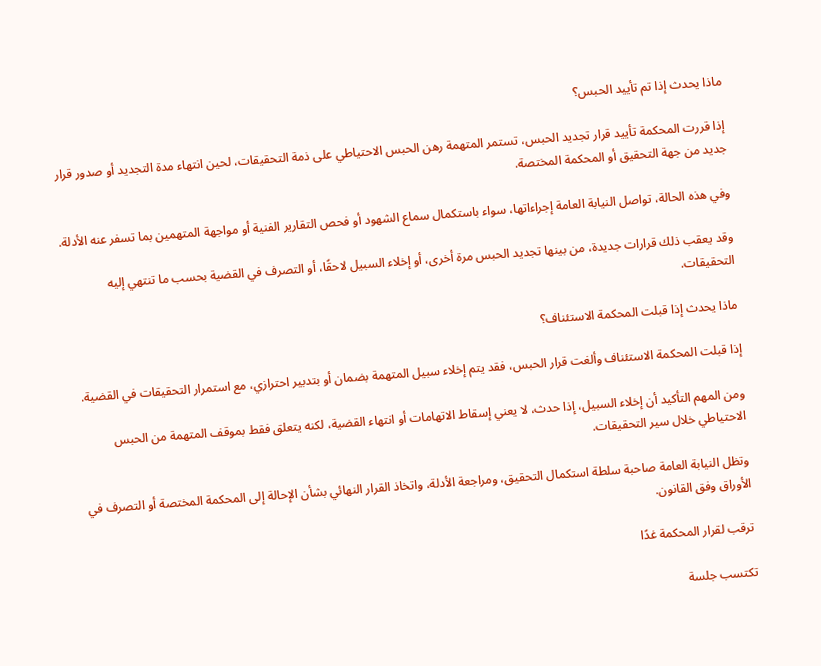ماذا يحدث إذا تم تأييد الحبس؟

إذا قررت المحكمة تأييد قرار تجديد الحبس، تستمر المتهمة رهن الحبس الاحتياطي على ذمة التحقيقات، لحين انتهاء مدة التجديد أو صدور قرار جديد من جهة التحقيق أو المحكمة المختصة.

وفي هذه الحالة، تواصل النيابة العامة إجراءاتها، سواء باستكمال سماع الشهود أو فحص التقارير الفنية أو مواجهة المتهمين بما تسفر عنه الأدلة.

وقد يعقب ذلك قرارات جديدة، من بينها تجديد الحبس مرة أخرى، أو إخلاء السبيل لاحقًا، أو التصرف في القضية بحسب ما تنتهي إليه التحقيقات.

ماذا يحدث إذا قبلت المحكمة الاستئناف؟

إذا قبلت المحكمة الاستئناف وألغت قرار الحبس، فقد يتم إخلاء سبيل المتهمة بضمان أو بتدبير احترازي، مع استمرار التحقيقات في القضية.

ومن المهم التأكيد أن إخلاء السبيل، إذا حدث، لا يعني إسقاط الاتهامات أو انتهاء القضية، لكنه يتعلق فقط بموقف المتهمة من الحبس الاحتياطي خلال سير التحقيقات.

وتظل النيابة العامة صاحبة سلطة استكمال التحقيق، ومراجعة الأدلة، واتخاذ القرار النهائي بشأن الإحالة إلى المحكمة المختصة أو التصرف في الأوراق وفق القانون.

ترقب لقرار المحكمة غدًا

تكتسب جلسة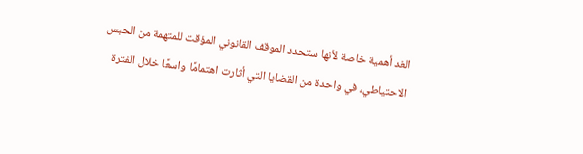الغد أهمية خاصة لأنها ستحدد الموقف القانوني المؤقت للمتهمة من الحبس الاحتياطي، في واحدة من القضايا التي أثارت اهتمامًا واسعًا خلال الفترة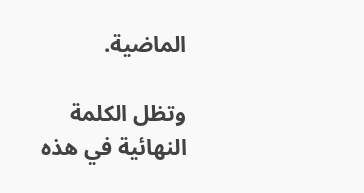الماضية.

وتظل الكلمة النهائية في هذه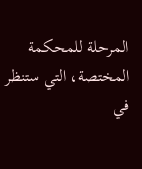المرحلة للمحكمة المختصة، التي ستنظر في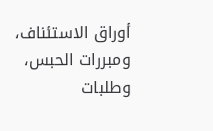أوراق الاستئناف، ومبررات الحبس، وطلبات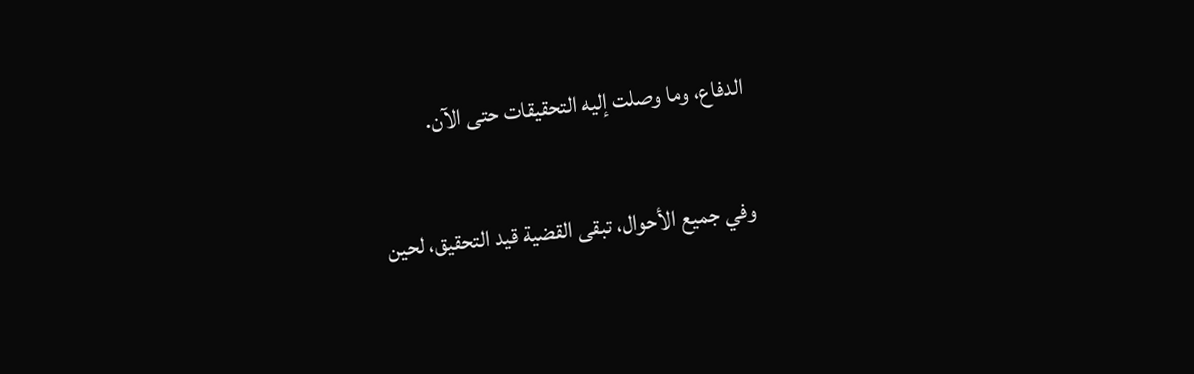الدفاع، وما وصلت إليه التحقيقات حتى الآن.

وفي جميع الأحوال، تبقى القضية قيد التحقيق، لحين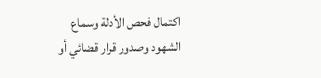اكتمال فحص الأدلة وسماع الشهود وصدور قرار قضائي أو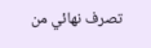تصرف نهائي من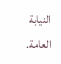النيابة العامة.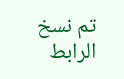تم نسخ الرابط